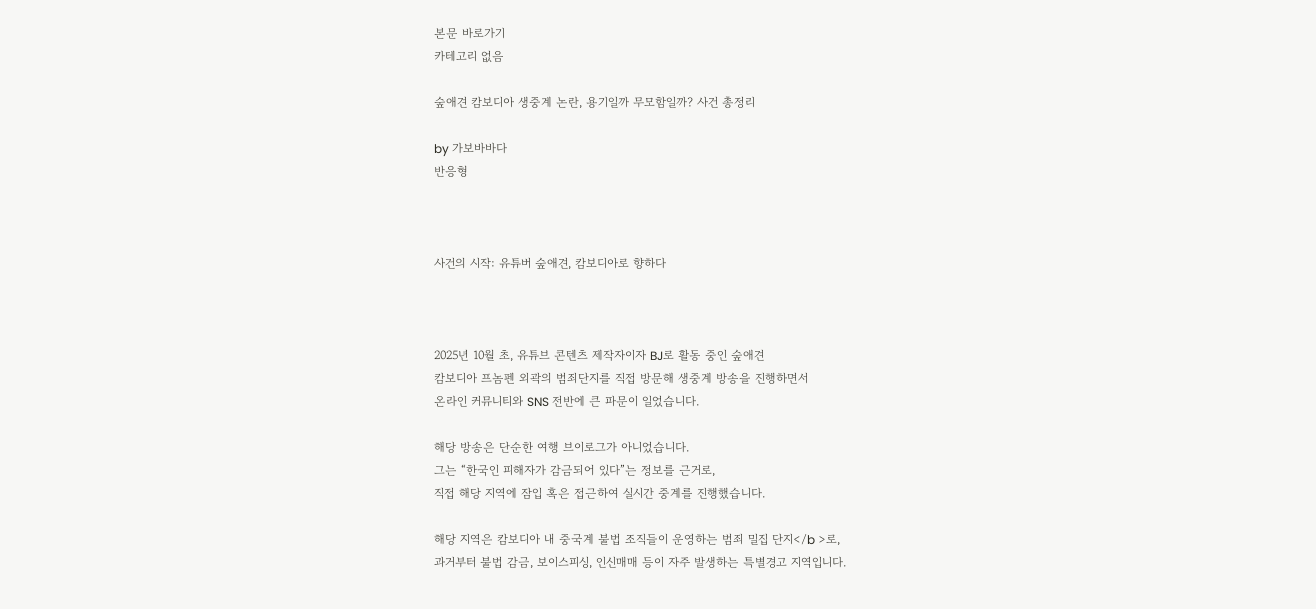본문 바로가기
카테고리 없음

숲애견 캄보디아 생중계 논란, 용기일까 무모함일까? 사건 총정리

by 가보바바다
반응형



사건의 시작: 유튜버 숲애견, 캄보디아로 향하다



2025년 10월 초, 유튜브 콘텐츠 제작자이자 BJ로 활동 중인 숲애견
캄보디아 프놈펜 외곽의 범죄단지를 직접 방문해 생중계 방송을 진행하면서
온라인 커뮤니티와 SNS 전반에 큰 파문이 일었습니다.

해당 방송은 단순한 여행 브이로그가 아니었습니다.
그는 “한국인 피해자가 감금되어 있다”는 정보를 근거로,
직접 해당 지역에 잠입 혹은 접근하여 실시간 중계를 진행했습니다.

해당 지역은 캄보디아 내 중국계 불법 조직들이 운영하는 범죄 밀집 단지</b >로,
과거부터 불법 감금, 보이스피싱, 인신매매 등이 자주 발생하는 특별경고 지역입니다.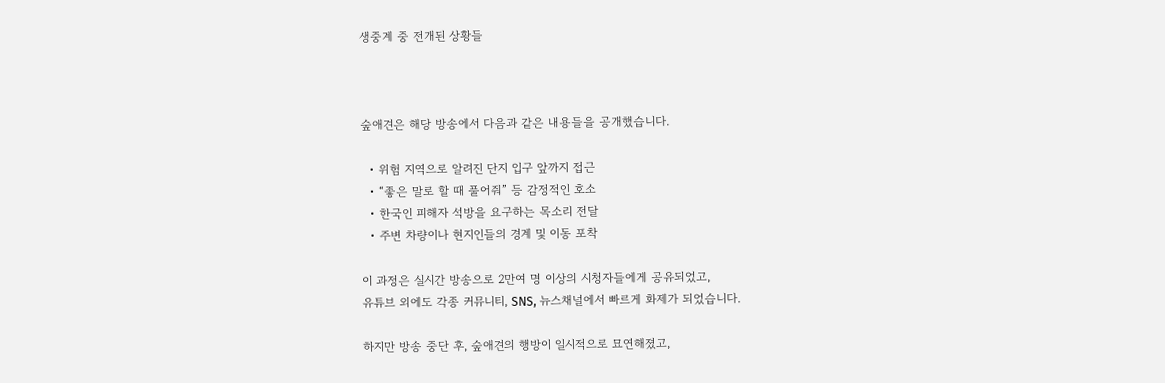생중계 중 전개된 상황들



숲애견은 해당 방송에서 다음과 같은 내용들을 공개했습니다.

  • 위험 지역으로 알려진 단지 입구 앞까지 접근
  • “좋은 말로 할 때 풀어줘” 등 감정적인 호소
  • 한국인 피해자 석방을 요구하는 목소리 전달
  • 주변 차량이나 현지인들의 경계 및 이동 포착

이 과정은 실시간 방송으로 2만여 명 이상의 시청자들에게 공유되었고,
유튜브 외에도 각종 커뮤니티, SNS, 뉴스채널에서 빠르게 화제가 되었습니다.

하지만 방송 중단 후, 숲애견의 행방이 일시적으로 묘연해졌고,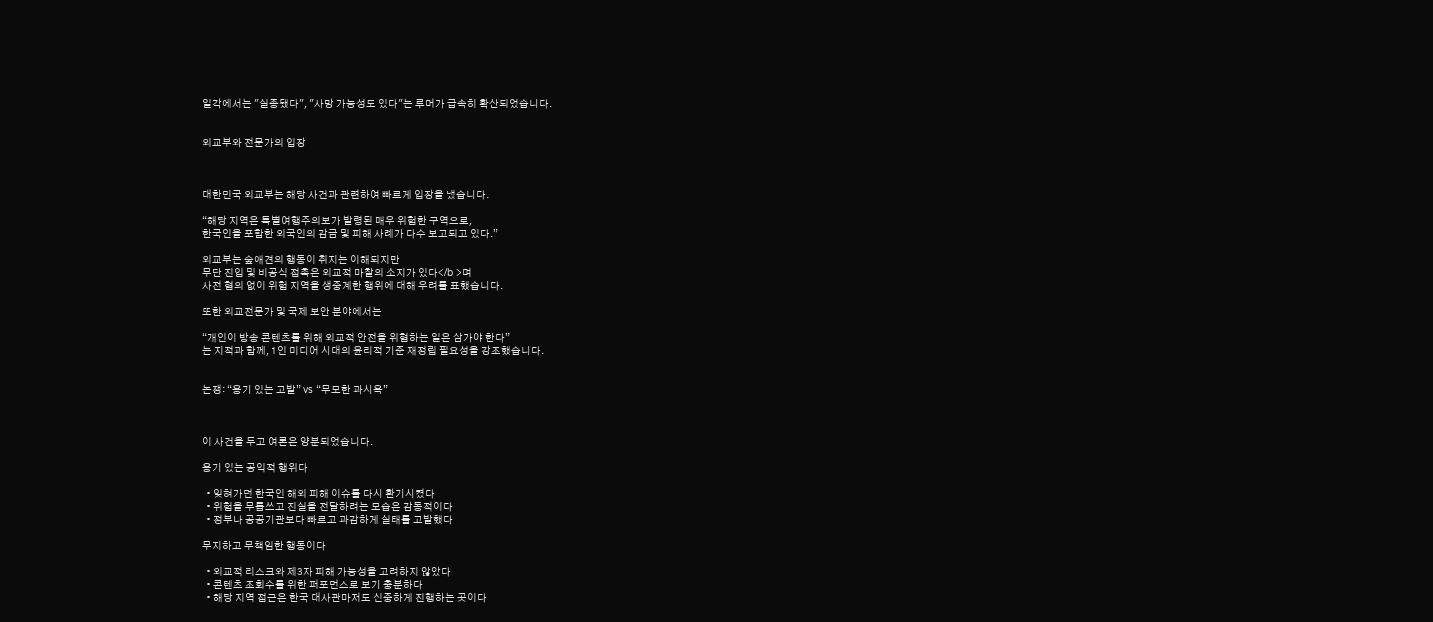일각에서는 "실종됐다", "사망 가능성도 있다"는 루머가 급속히 확산되었습니다.


외교부와 전문가의 입장



대한민국 외교부는 해당 사건과 관련하여 빠르게 입장을 냈습니다.

“해당 지역은 특별여행주의보가 발령된 매우 위험한 구역으로,
한국인을 포함한 외국인의 감금 및 피해 사례가 다수 보고되고 있다.”

외교부는 숲애견의 행동이 취지는 이해되지만
무단 진입 및 비공식 접촉은 외교적 마찰의 소지가 있다</b >며
사전 협의 없이 위험 지역을 생중계한 행위에 대해 우려를 표했습니다.

또한 외교전문가 및 국제 보안 분야에서는

“개인이 방송 콘텐츠를 위해 외교적 안전을 위협하는 일은 삼가야 한다”
는 지적과 함께, 1인 미디어 시대의 윤리적 기준 재정립 필요성을 강조했습니다.


논쟁: “용기 있는 고발” vs “무모한 과시욕”



이 사건을 두고 여론은 양분되었습니다.

용기 있는 공익적 행위다

  • 잊혀가던 한국인 해외 피해 이슈를 다시 환기시켰다
  • 위험을 무릅쓰고 진실을 전달하려는 모습은 감동적이다
  • 정부나 공공기관보다 빠르고 과감하게 실태를 고발했다

무지하고 무책임한 행동이다

  • 외교적 리스크와 제3자 피해 가능성을 고려하지 않았다
  • 콘텐츠 조회수를 위한 퍼포먼스로 보기 충분하다
  • 해당 지역 접근은 한국 대사관마저도 신중하게 진행하는 곳이다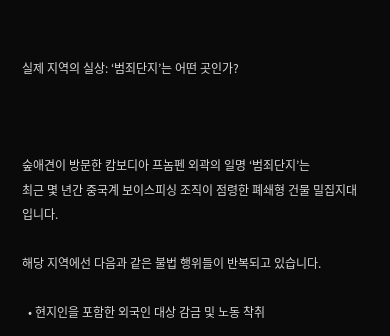실제 지역의 실상: ‘범죄단지’는 어떤 곳인가?



숲애견이 방문한 캄보디아 프놈펜 외곽의 일명 ‘범죄단지’는
최근 몇 년간 중국계 보이스피싱 조직이 점령한 폐쇄형 건물 밀집지대입니다.

해당 지역에선 다음과 같은 불법 행위들이 반복되고 있습니다.

  • 현지인을 포함한 외국인 대상 감금 및 노동 착취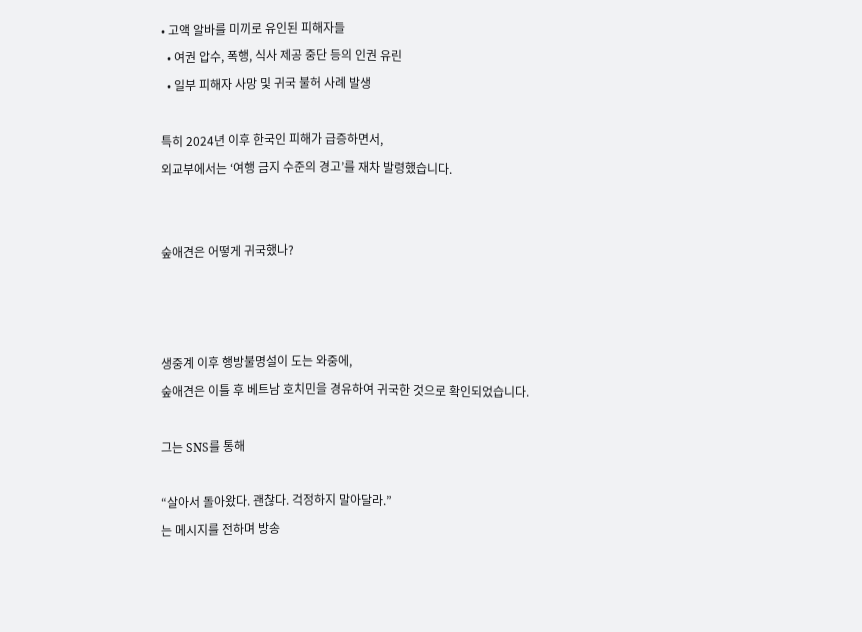• 고액 알바를 미끼로 유인된 피해자들
  • 여권 압수, 폭행, 식사 제공 중단 등의 인권 유린
  • 일부 피해자 사망 및 귀국 불허 사례 발생

특히 2024년 이후 한국인 피해가 급증하면서,
외교부에서는 ‘여행 금지 수준의 경고’를 재차 발령했습니다.


숲애견은 어떻게 귀국했나?



생중계 이후 행방불명설이 도는 와중에,
숲애견은 이틀 후 베트남 호치민을 경유하여 귀국한 것으로 확인되었습니다.

그는 SNS를 통해

“살아서 돌아왔다. 괜찮다. 걱정하지 말아달라.”
는 메시지를 전하며 방송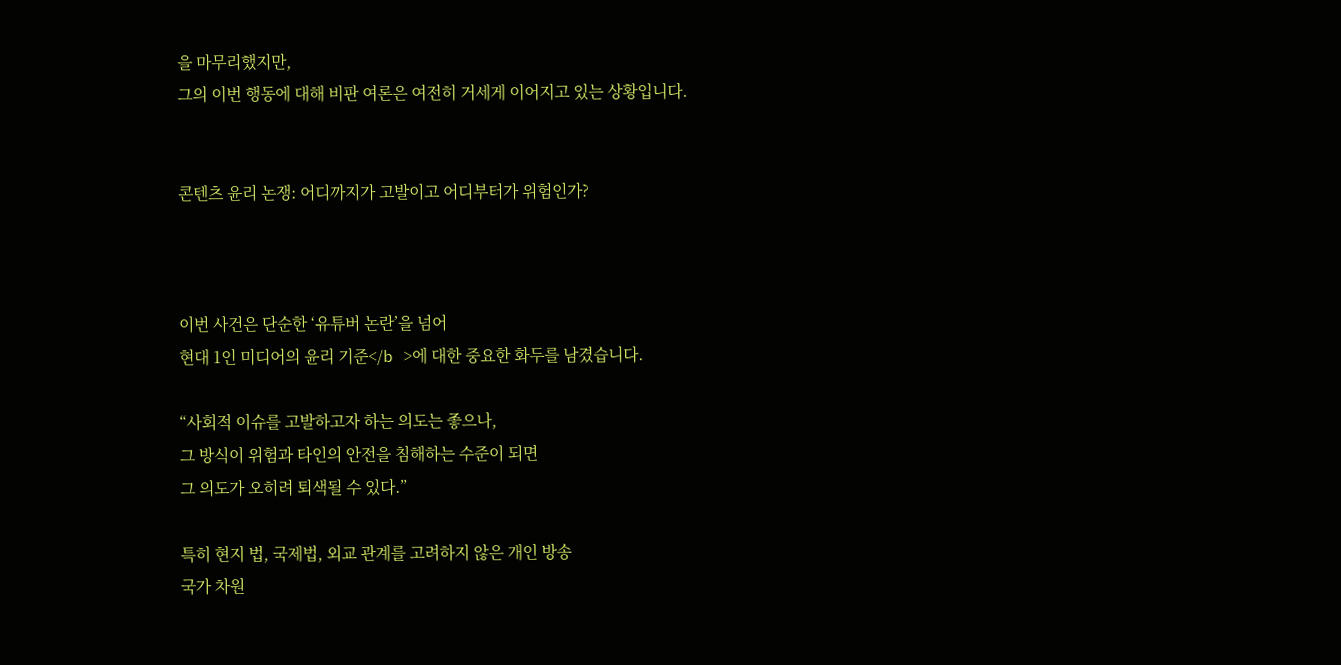을 마무리했지만,
그의 이번 행동에 대해 비판 여론은 여전히 거세게 이어지고 있는 상황입니다.


콘텐츠 윤리 논쟁: 어디까지가 고발이고 어디부터가 위험인가?



이번 사건은 단순한 ‘유튜버 논란’을 넘어
현대 1인 미디어의 윤리 기준</b >에 대한 중요한 화두를 남겼습니다.

“사회적 이슈를 고발하고자 하는 의도는 좋으나,
그 방식이 위험과 타인의 안전을 침해하는 수준이 되면
그 의도가 오히려 퇴색될 수 있다.”

특히 현지 법, 국제법, 외교 관계를 고려하지 않은 개인 방송
국가 차원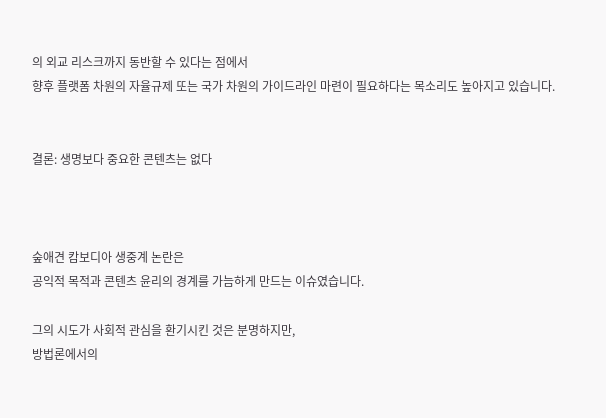의 외교 리스크까지 동반할 수 있다는 점에서
향후 플랫폼 차원의 자율규제 또는 국가 차원의 가이드라인 마련이 필요하다는 목소리도 높아지고 있습니다.


결론: 생명보다 중요한 콘텐츠는 없다



숲애견 캄보디아 생중계 논란은
공익적 목적과 콘텐츠 윤리의 경계를 가늠하게 만드는 이슈였습니다.

그의 시도가 사회적 관심을 환기시킨 것은 분명하지만,
방법론에서의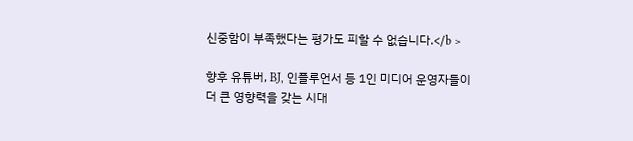신중함이 부족했다는 평가도 피할 수 없습니다.</b >

향후 유튜버, BJ, 인플루언서 등 1인 미디어 운영자들이
더 큰 영향력을 갖는 시대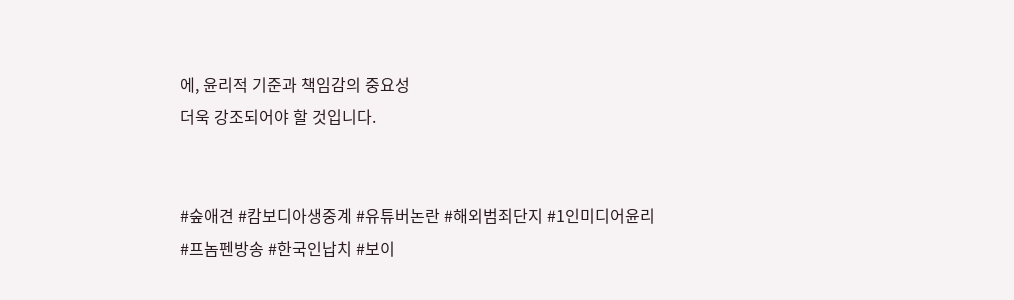에, 윤리적 기준과 책임감의 중요성
더욱 강조되어야 할 것입니다.


#숲애견 #캄보디아생중계 #유튜버논란 #해외범죄단지 #1인미디어윤리
#프놈펜방송 #한국인납치 #보이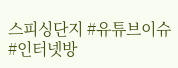스피싱단지 #유튜브이슈 #인터넷방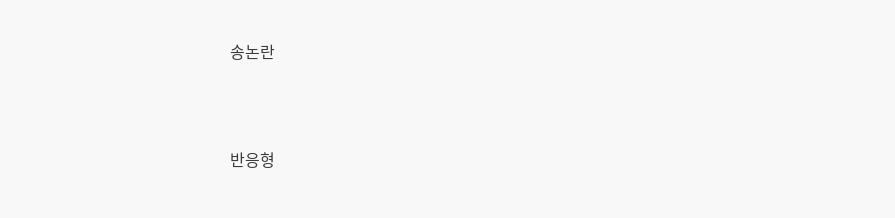송논란





반응형